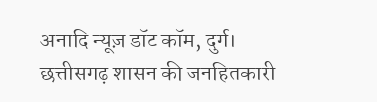अनादि न्यूज़ डॉट कॉम, दुर्ग। छत्तीसगढ़ शासन की जनहितकारी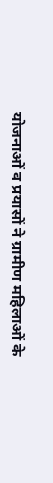योजनाओं व प्रयासों ने ग्रामीण महिलाओं के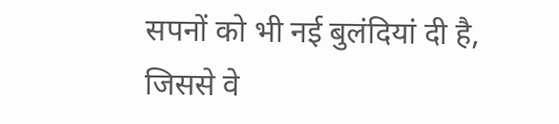सपनों को भी नई बुलंदियां दी है, जिससे वे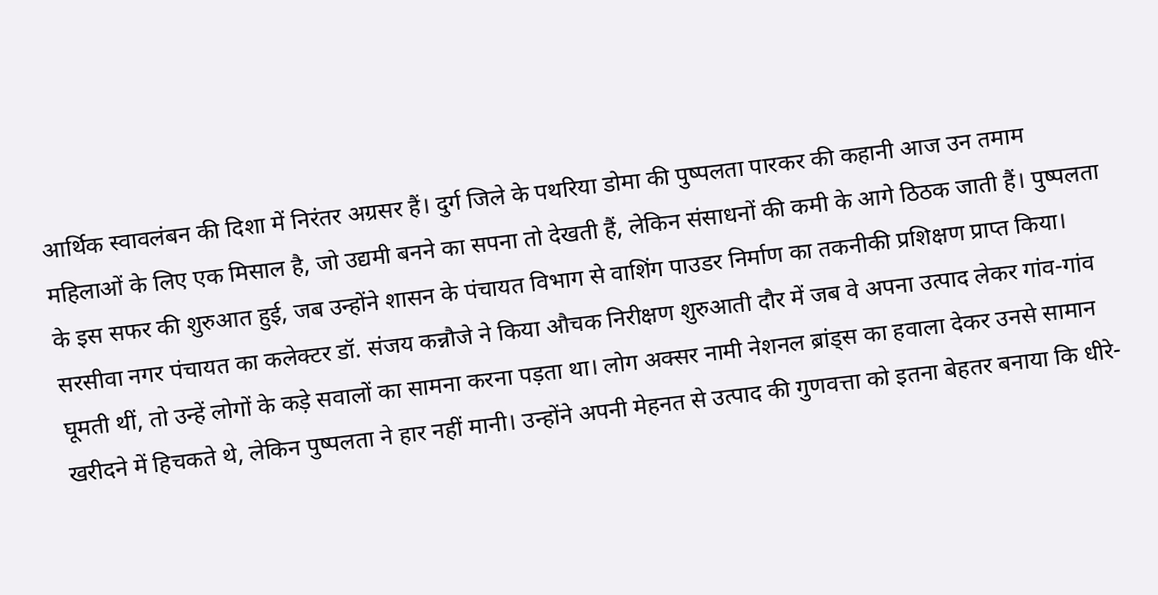आर्थिक स्वावलंबन की दिशा में निरंतर अग्रसर हैं। दुर्ग जिले के पथरिया डोमा की पुष्पलता पारकर की कहानी आज उन तमाम महिलाओं के लिए एक मिसाल है, जो उद्यमी बनने का सपना तो देखती हैं, लेकिन संसाधनों की कमी के आगे ठिठक जाती हैं। पुष्पलता के इस सफर की शुरुआत हुई, जब उन्होंने शासन के पंचायत विभाग से वाशिंग पाउडर निर्माण का तकनीकी प्रशिक्षण प्राप्त किया।
सरसीवा नगर पंचायत का कलेक्टर डॉ. संजय कन्नौजे ने किया औचक निरीक्षण शुरुआती दौर में जब वे अपना उत्पाद लेकर गांव-गांव घूमती थीं, तो उन्हें लोगों के कड़े सवालों का सामना करना पड़ता था। लोग अक्सर नामी नेशनल ब्रांड्स का हवाला देकर उनसे सामान खरीदने में हिचकते थे, लेकिन पुष्पलता ने हार नहीं मानी। उन्होंने अपनी मेहनत से उत्पाद की गुणवत्ता को इतना बेहतर बनाया कि धीरे-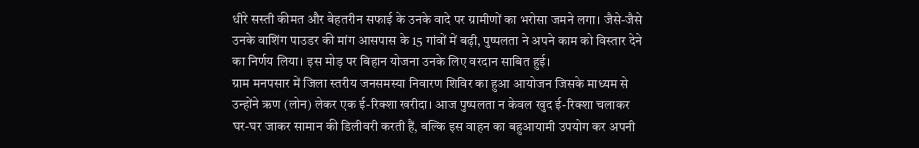धीरे सस्ती कीमत और बेहतरीन सफाई के उनके वादे पर ग्रामीणों का भरोसा जमने लगा। जैसे-जैसे उनके वाशिंग पाउडर की मांग आसपास के 15 गांवों में बढ़ी, पुष्पलता ने अपने काम को विस्तार देने का निर्णय लिया। इस मोड़ पर बिहान योजना उनके लिए वरदान साबित हुई।
ग्राम मनपसार में जिला स्तरीय जनसमस्या निवारण शिविर का हुआ आयोजन जिसके माध्यम से उन्होंने ऋण (लोन) लेकर एक ई-रिक्शा खरीदा। आज पुष्पलता न केवल खुद ई-रिक्शा चलाकर घर-घर जाकर सामान की डिलीवरी करती हैं, बल्कि इस वाहन का बहुआयामी उपयोग कर अपनी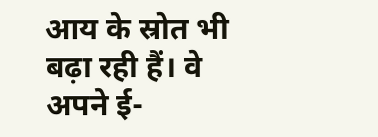आय के स्रोत भी बढ़ा रही हैं। वे अपने ई-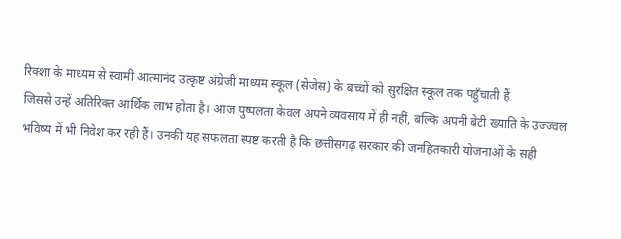रिक्शा के माध्यम से स्वामी आत्मानंद उत्कृष्ट अंग्रेजी माध्यम स्कूल (सेजेस) के बच्चों को सुरक्षित स्कूल तक पहुँचाती हैं
जिससे उन्हें अतिरिक्त आर्थिक लाभ होता है। आज पुष्पलता केवल अपने व्यवसाय में ही नहीं, बल्कि अपनी बेटी ख्याति के उज्ज्वल भविष्य में भी निवेश कर रही हैं। उनकी यह सफलता स्पष्ट करती है कि छत्तीसगढ़ सरकार की जनहितकारी योजनाओं के सही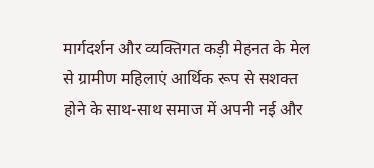मार्गदर्शन और व्यक्तिगत कड़ी मेहनत के मेल से ग्रामीण महिलाएं आर्थिक रूप से सशक्त होने के साथ-साथ समाज में अपनी नई और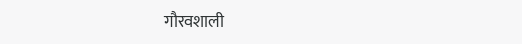गौरवशाली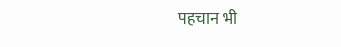पहचान भी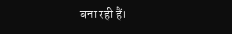बना रही हैं।